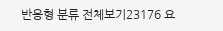반응형 분류 전체보기23176 요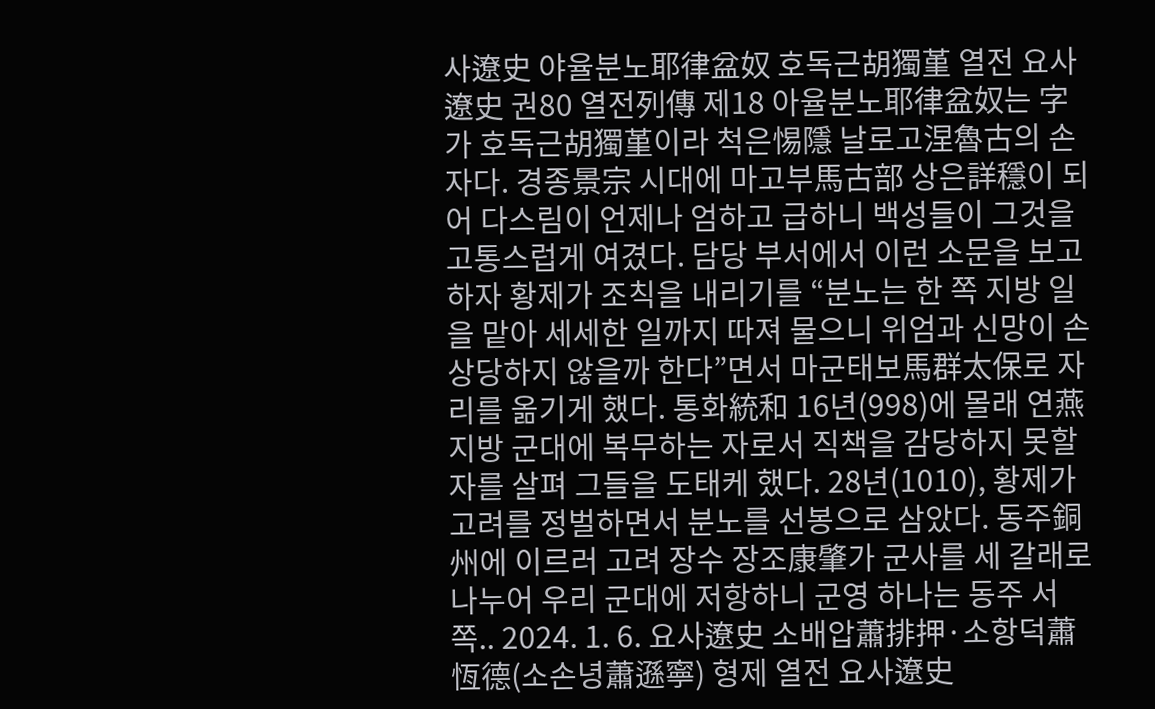사遼史 야율분노耶律盆奴 호독근胡獨堇 열전 요사遼史 권80 열전列傳 제18 아율분노耶律盆奴는 字가 호독근胡獨堇이라 척은惕隱 날로고涅魯古의 손자다. 경종景宗 시대에 마고부馬古部 상은詳穩이 되어 다스림이 언제나 엄하고 급하니 백성들이 그것을 고통스럽게 여겼다. 담당 부서에서 이런 소문을 보고하자 황제가 조칙을 내리기를 “분노는 한 쪽 지방 일을 맡아 세세한 일까지 따져 물으니 위엄과 신망이 손상당하지 않을까 한다”면서 마군태보馬群太保로 자리를 옮기게 했다. 통화統和 16년(998)에 몰래 연燕 지방 군대에 복무하는 자로서 직책을 감당하지 못할 자를 살펴 그들을 도태케 했다. 28년(1010), 황제가 고려를 정벌하면서 분노를 선봉으로 삼았다. 동주銅州에 이르러 고려 장수 장조康肇가 군사를 세 갈래로 나누어 우리 군대에 저항하니 군영 하나는 동주 서쪽.. 2024. 1. 6. 요사遼史 소배압蕭排押·소항덕蕭恆德(소손녕蕭遜寧) 형제 열전 요사遼史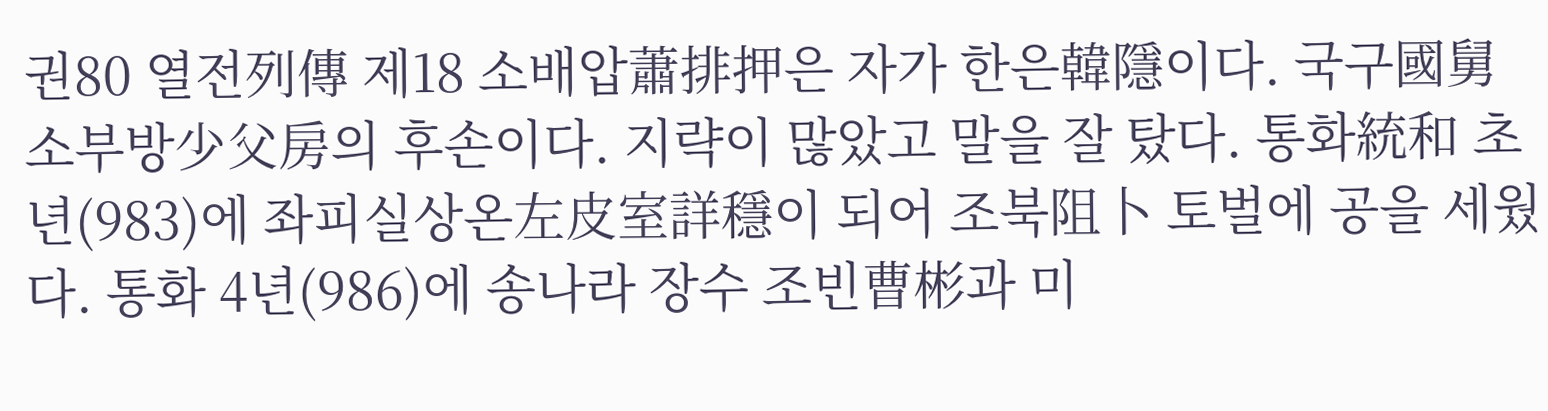권80 열전列傳 제18 소배압蕭排押은 자가 한은韓隱이다. 국구國舅 소부방少父房의 후손이다. 지략이 많았고 말을 잘 탔다. 통화統和 초년(983)에 좌피실상온左皮室詳穩이 되어 조북阻卜 토벌에 공을 세웠다. 통화 4년(986)에 송나라 장수 조빈曹彬과 미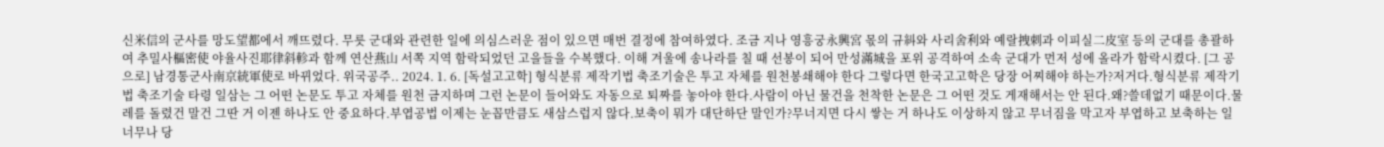신米信의 군사를 망도望都에서 깨뜨렸다. 무릇 군대와 관련한 일에 의심스러운 점이 있으면 매번 결정에 참여하였다. 조금 지나 영흥궁永興宮 몫의 규糾와 사리舍利와 예랄拽刺과 이피실二皮室 등의 군대를 총괄하여 추밀사樞密使 야율사진耶律斜軫과 함께 연산燕山 서쪽 지역 함락되었던 고을들을 수복했다. 이해 겨울에 송나라를 칠 때 선봉이 되어 만성滿城을 포위 공격하여 소속 군대가 먼저 성에 올라가 함락시켰다. [그 공으로] 남경통군사南京統軍使로 바뀌었다. 위국공주.. 2024. 1. 6. [독설고고학] 형식분류 제작기법 축조기술은 투고 자체를 원천봉쇄해야 한다 그렇다면 한국고고학은 당장 어찌해야 하는가?저거다.형식분류 제작기법 축조기술 타령 일삼는 그 어떤 논문도 투고 자체를 원천 금지하며 그런 논문이 들어와도 자동으로 퇴짜를 놓아야 한다.사람이 아닌 물건을 천착한 논문은 그 어떤 것도 게재해서는 안 된다.왜?쓸데없기 때문이다.물레를 돌렸건 말건 그딴 거 이젠 하나도 안 중요하다.부엽공법 이제는 눈꼽만큼도 새삼스럽지 않다.보축이 뭐가 대단하단 말인가?무너지면 다시 쌓는 거 하나도 이상하지 않고 무너짐을 막고자 부엽하고 보축하는 일 너무나 당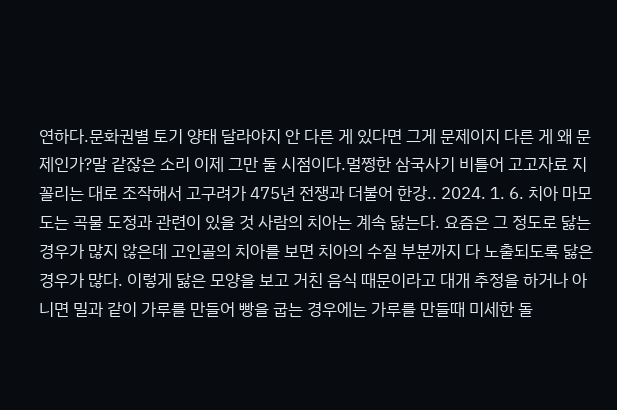연하다.문화권별 토기 양태 달라야지 안 다른 게 있다면 그게 문제이지 다른 게 왜 문제인가?말 같잖은 소리 이제 그만 둘 시점이다.멀쩡한 삼국사기 비틀어 고고자료 지 꼴리는 대로 조작해서 고구려가 475년 전쟁과 더불어 한강.. 2024. 1. 6. 치아 마모도는 곡물 도정과 관련이 있을 것 사람의 치아는 계속 닳는다. 요즘은 그 정도로 닳는 경우가 많지 않은데 고인골의 치아를 보면 치아의 수질 부분까지 다 노출되도록 닳은 경우가 많다. 이렇게 닳은 모양을 보고 거친 음식 때문이라고 대개 추정을 하거나 아니면 밀과 같이 가루를 만들어 빵을 굽는 경우에는 가루를 만들때 미세한 돌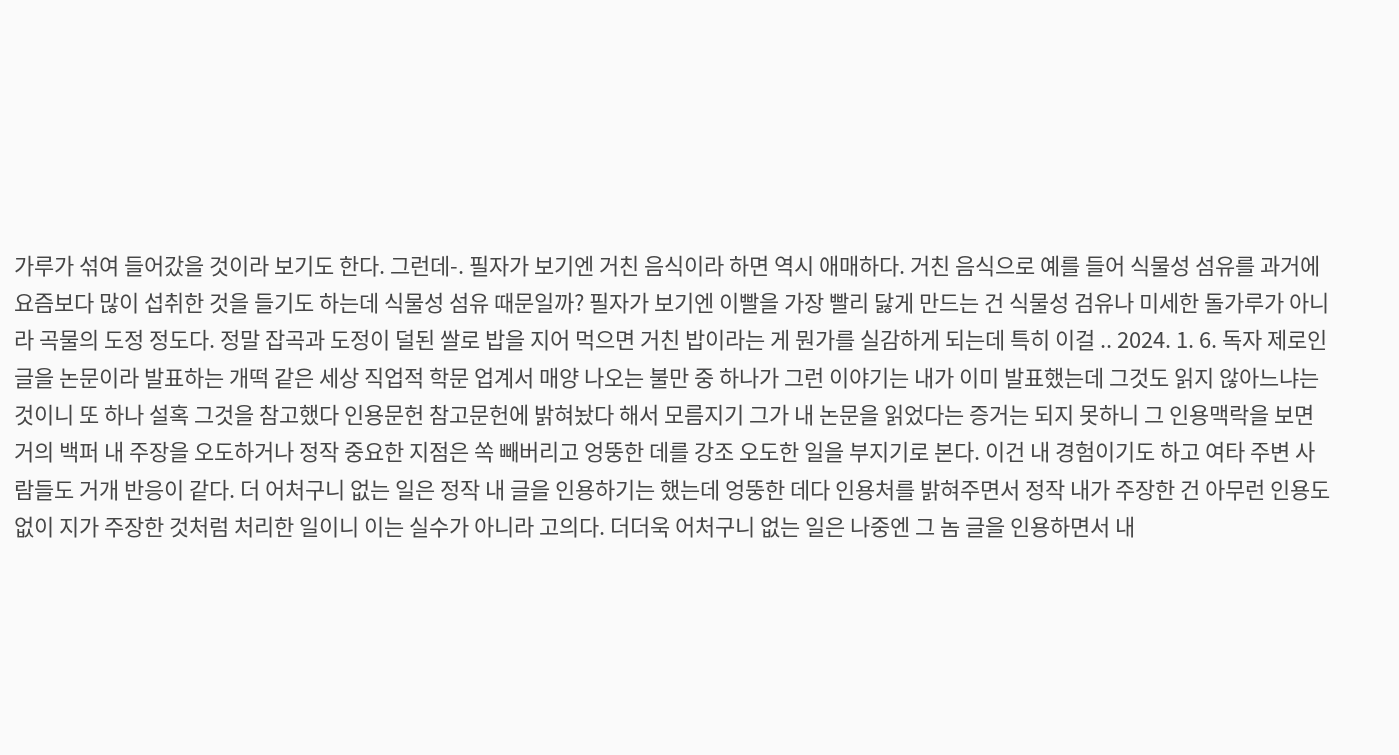가루가 섞여 들어갔을 것이라 보기도 한다. 그런데-. 필자가 보기엔 거친 음식이라 하면 역시 애매하다. 거친 음식으로 예를 들어 식물성 섬유를 과거에 요즘보다 많이 섭취한 것을 들기도 하는데 식물성 섬유 때문일까? 필자가 보기엔 이빨을 가장 빨리 닳게 만드는 건 식물성 검유나 미세한 돌가루가 아니라 곡물의 도정 정도다. 정말 잡곡과 도정이 덜된 쌀로 밥을 지어 먹으면 거친 밥이라는 게 뭔가를 실감하게 되는데 특히 이걸 .. 2024. 1. 6. 독자 제로인 글을 논문이라 발표하는 개떡 같은 세상 직업적 학문 업계서 매양 나오는 불만 중 하나가 그런 이야기는 내가 이미 발표했는데 그것도 읽지 않아느냐는 것이니 또 하나 설혹 그것을 참고했다 인용문헌 참고문헌에 밝혀놨다 해서 모름지기 그가 내 논문을 읽었다는 증거는 되지 못하니 그 인용맥락을 보면 거의 백퍼 내 주장을 오도하거나 정작 중요한 지점은 쏙 빼버리고 엉뚱한 데를 강조 오도한 일을 부지기로 본다. 이건 내 경험이기도 하고 여타 주변 사람들도 거개 반응이 같다. 더 어처구니 없는 일은 정작 내 글을 인용하기는 했는데 엉뚱한 데다 인용처를 밝혀주면서 정작 내가 주장한 건 아무런 인용도 없이 지가 주장한 것처럼 처리한 일이니 이는 실수가 아니라 고의다. 더더욱 어처구니 없는 일은 나중엔 그 놈 글을 인용하면서 내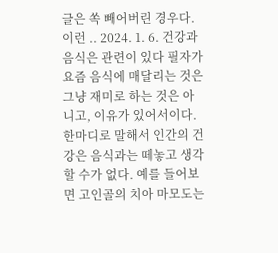글은 쏙 빼어버린 경우다. 이런 .. 2024. 1. 6. 건강과 음식은 관련이 있다 필자가 요즘 음식에 매달리는 것은 그냥 재미로 하는 것은 아니고, 이유가 있어서이다. 한마디로 말해서 인간의 건강은 음식과는 떼놓고 생각할 수가 없다. 예를 들어보면 고인골의 치아 마모도는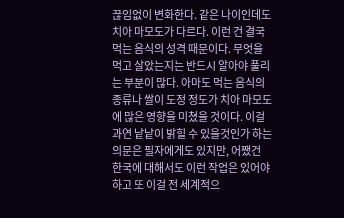끊임없이 변화한다. 같은 나이인데도 치아 마모도가 다르다. 이런 건 결국 먹는 음식의 성격 때문이다. 무엇을 먹고 살았는지는 반드시 알아야 풀리는 부분이 많다. 아마도 먹는 음식의 종류나 쌀이 도정 정도가 치아 마모도에 많은 영향을 미쳤을 것이다. 이걸 과연 낱낱이 밝힐 수 있을것인가 하는 의문은 필자에게도 있지만, 어쨌건 한국에 대해서도 이런 작업은 있어야 하고 또 이걸 전 세계적으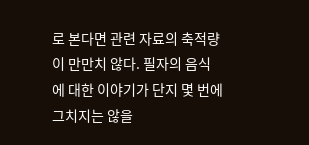로 본다면 관련 자료의 축적량이 만만치 않다. 필자의 음식에 대한 이야기가 단지 몇 번에 그치지는 않을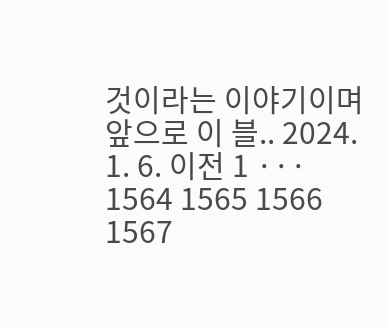것이라는 이야기이며 앞으로 이 블.. 2024. 1. 6. 이전 1 ··· 1564 1565 1566 1567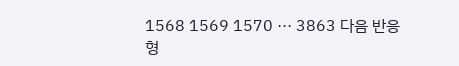1568 1569 1570 ··· 3863 다음 반응형